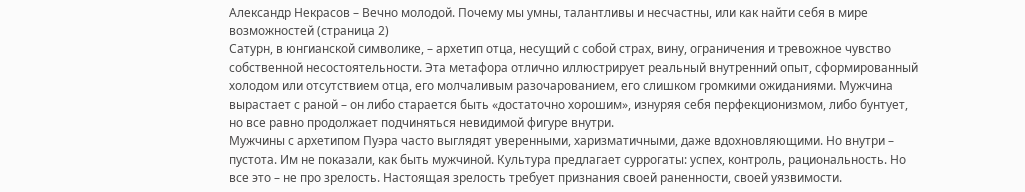Александр Некрасов – Вечно молодой. Почему мы умны, талантливы и несчастны, или как найти себя в мире возможностей (страница 2)
Сатурн, в юнгианской символике, – архетип отца, несущий с собой страх, вину, ограничения и тревожное чувство собственной несостоятельности. Эта метафора отлично иллюстрирует реальный внутренний опыт, сформированный холодом или отсутствием отца, его молчаливым разочарованием, его слишком громкими ожиданиями. Мужчина вырастает с раной – он либо старается быть «достаточно хорошим», изнуряя себя перфекционизмом, либо бунтует, но все равно продолжает подчиняться невидимой фигуре внутри.
Мужчины с архетипом Пуэра часто выглядят уверенными, харизматичными, даже вдохновляющими. Но внутри – пустота. Им не показали, как быть мужчиной. Культура предлагает суррогаты: успех, контроль, рациональность. Но все это – не про зрелость. Настоящая зрелость требует признания своей раненности, своей уязвимости.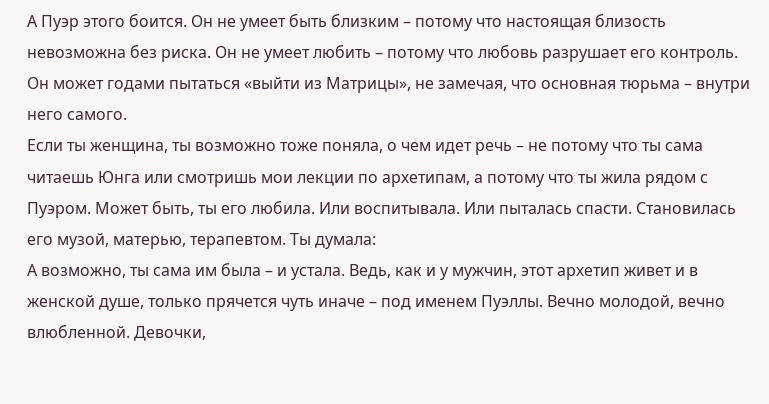А Пуэр этого боится. Он не умеет быть близким – потому что настоящая близость невозможна без риска. Он не умеет любить – потому что любовь разрушает его контроль. Он может годами пытаться «выйти из Матрицы», не замечая, что основная тюрьма – внутри него самого.
Если ты женщина, ты возможно тоже поняла, о чем идет речь – не потому что ты сама читаешь Юнга или смотришь мои лекции по архетипам, а потому что ты жила рядом с Пуэром. Может быть, ты его любила. Или воспитывала. Или пыталась спасти. Становилась его музой, матерью, терапевтом. Ты думала:
А возможно, ты сама им была – и устала. Ведь, как и у мужчин, этот архетип живет и в женской душе, только прячется чуть иначе – под именем Пуэллы. Вечно молодой, вечно влюбленной. Девочки,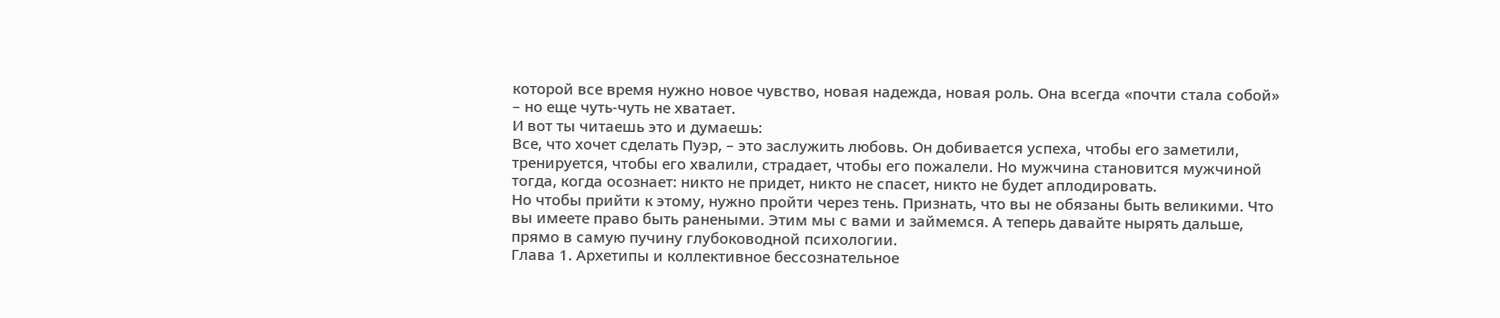которой все время нужно новое чувство, новая надежда, новая роль. Она всегда «почти стала собой» – но еще чуть-чуть не хватает.
И вот ты читаешь это и думаешь:
Все, что хочет сделать Пуэр, – это заслужить любовь. Он добивается успеха, чтобы его заметили, тренируется, чтобы его хвалили, страдает, чтобы его пожалели. Но мужчина становится мужчиной тогда, когда осознает: никто не придет, никто не спасет, никто не будет аплодировать.
Но чтобы прийти к этому, нужно пройти через тень. Признать, что вы не обязаны быть великими. Что вы имеете право быть ранеными. Этим мы с вами и займемся. А теперь давайте нырять дальше, прямо в самую пучину глубоководной психологии.
Глава 1. Архетипы и коллективное бессознательное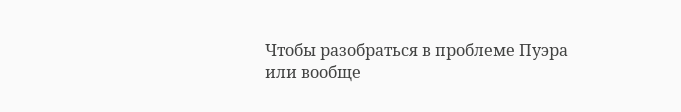Чтобы разобраться в проблеме Пуэра или вообще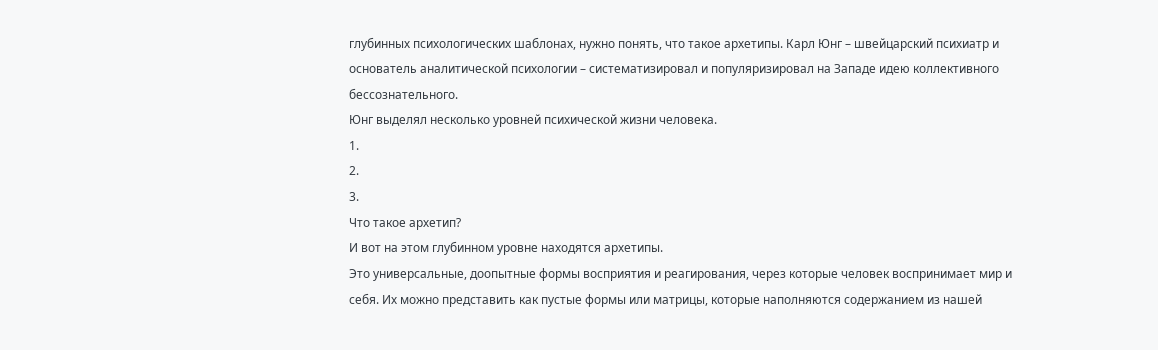глубинных психологических шаблонах, нужно понять, что такое архетипы. Карл Юнг – швейцарский психиатр и основатель аналитической психологии – систематизировал и популяризировал на Западе идею коллективного бессознательного.
Юнг выделял несколько уровней психической жизни человека.
1.
2.
3.
Что такое архетип?
И вот на этом глубинном уровне находятся архетипы.
Это универсальные, доопытные формы восприятия и реагирования, через которые человек воспринимает мир и себя. Их можно представить как пустые формы или матрицы, которые наполняются содержанием из нашей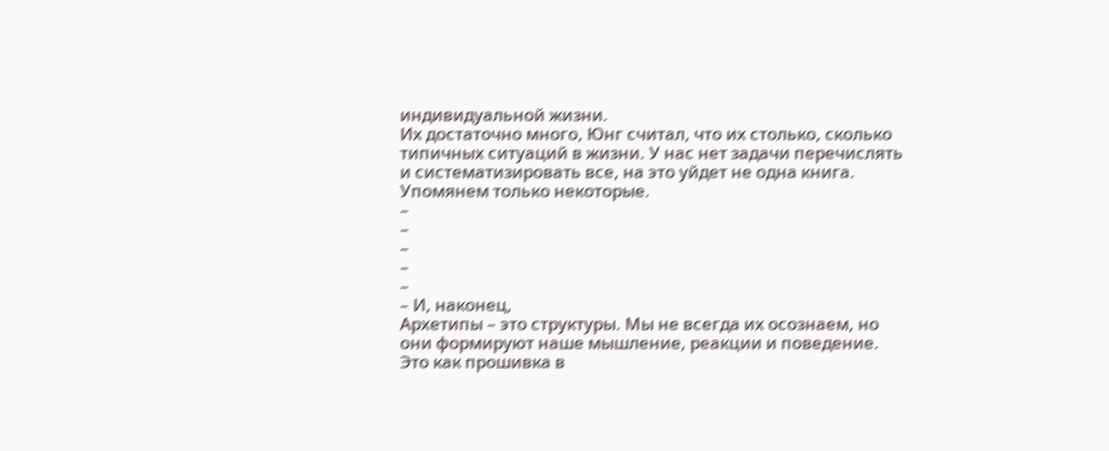индивидуальной жизни.
Их достаточно много, Юнг считал, что их столько, сколько типичных ситуаций в жизни. У нас нет задачи перечислять и систематизировать все, на это уйдет не одна книга. Упомянем только некоторые.
–
–
–
–
–
– И, наконец,
Архетипы – это структуры. Мы не всегда их осознаем, но они формируют наше мышление, реакции и поведение. Это как прошивка в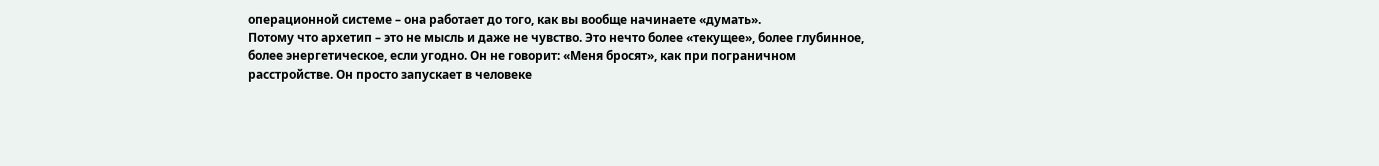операционной системе – она работает до того, как вы вообще начинаете «думать».
Потому что архетип – это не мысль и даже не чувство. Это нечто более «текущее», более глубинное, более энергетическое, если угодно. Он не говорит: «Меня бросят», как при пограничном расстройстве. Он просто запускает в человеке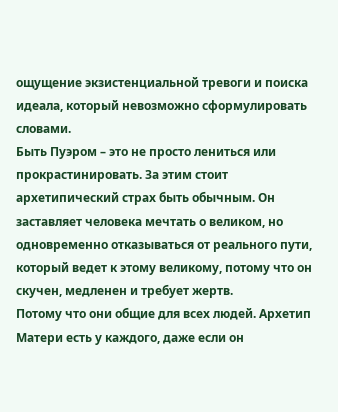ощущение экзистенциальной тревоги и поиска идеала, который невозможно сформулировать словами.
Быть Пуэром – это не просто лениться или прокрастинировать. За этим стоит архетипический страх быть обычным. Он заставляет человека мечтать о великом, но одновременно отказываться от реального пути, который ведет к этому великому, потому что он скучен, медленен и требует жертв.
Потому что они общие для всех людей. Архетип Матери есть у каждого, даже если он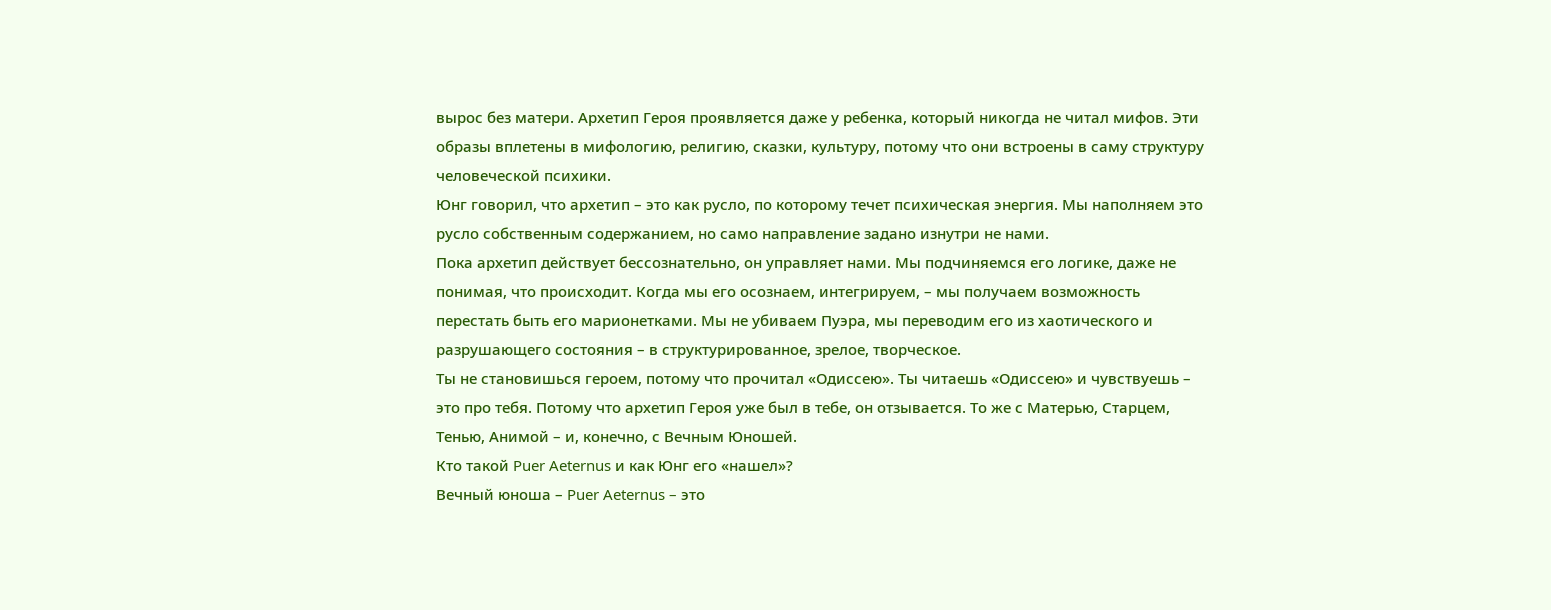вырос без матери. Архетип Героя проявляется даже у ребенка, который никогда не читал мифов. Эти образы вплетены в мифологию, религию, сказки, культуру, потому что они встроены в саму структуру человеческой психики.
Юнг говорил, что архетип – это как русло, по которому течет психическая энергия. Мы наполняем это русло собственным содержанием, но само направление задано изнутри не нами.
Пока архетип действует бессознательно, он управляет нами. Мы подчиняемся его логике, даже не понимая, что происходит. Когда мы его осознаем, интегрируем, – мы получаем возможность перестать быть его марионетками. Мы не убиваем Пуэра, мы переводим его из хаотического и разрушающего состояния – в структурированное, зрелое, творческое.
Ты не становишься героем, потому что прочитал «Одиссею». Ты читаешь «Одиссею» и чувствуешь – это про тебя. Потому что архетип Героя уже был в тебе, он отзывается. То же с Матерью, Старцем, Тенью, Анимой – и, конечно, с Вечным Юношей.
Кто такой Puer Aeternus и как Юнг его «нашел»?
Вечный юноша – Puer Aeternus – это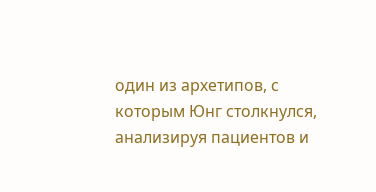один из архетипов, с которым Юнг столкнулся, анализируя пациентов и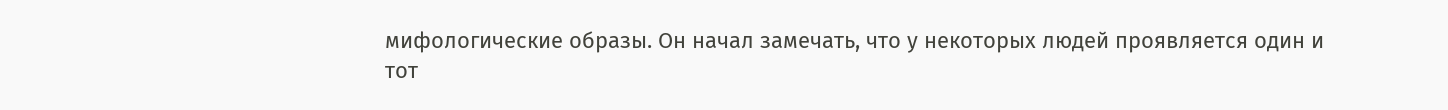мифологические образы. Он начал замечать, что у некоторых людей проявляется один и тот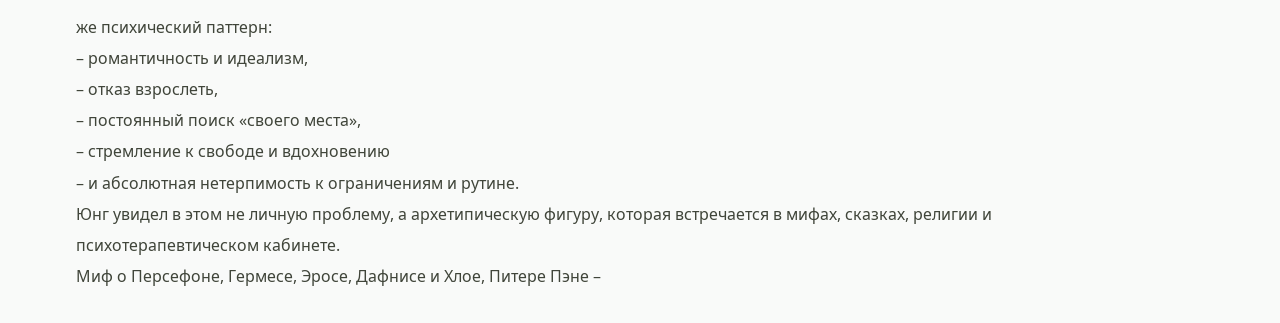же психический паттерн:
– романтичность и идеализм,
– отказ взрослеть,
– постоянный поиск «своего места»,
– стремление к свободе и вдохновению
– и абсолютная нетерпимость к ограничениям и рутине.
Юнг увидел в этом не личную проблему, а архетипическую фигуру, которая встречается в мифах, сказках, религии и психотерапевтическом кабинете.
Миф о Персефоне, Гермесе, Эросе, Дафнисе и Хлое, Питере Пэне –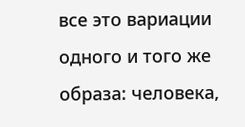все это вариации одного и того же образа: человека,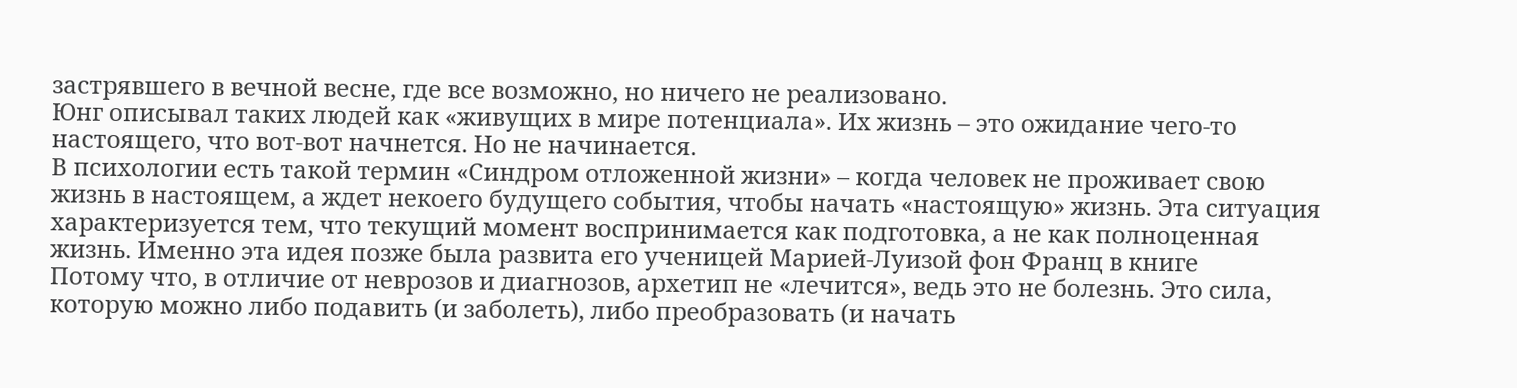застрявшего в вечной весне, где все возможно, но ничего не реализовано.
Юнг описывал таких людей как «живущих в мире потенциала». Их жизнь – это ожидание чего-то настоящего, что вот-вот начнется. Но не начинается.
В психологии есть такой термин «Синдром отложенной жизни» – когда человек не проживает свою жизнь в настоящем, а ждет некоего будущего события, чтобы начать «настоящую» жизнь. Эта ситуация характеризуется тем, что текущий момент воспринимается как подготовка, а не как полноценная жизнь. Именно эта идея позже была развита его ученицей Марией-Луизой фон Франц в книге
Потому что, в отличие от неврозов и диагнозов, архетип не «лечится», ведь это не болезнь. Это сила, которую можно либо подавить (и заболеть), либо преобразовать (и начать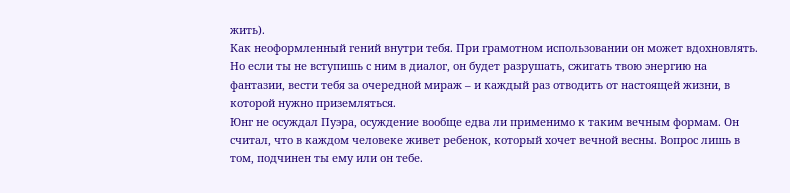жить).
Как неоформленный гений внутри тебя. При грамотном использовании он может вдохновлять. Но если ты не вступишь с ним в диалог, он будет разрушать, сжигать твою энергию на фантазии, вести тебя за очередной мираж – и каждый раз отводить от настоящей жизни, в которой нужно приземляться.
Юнг не осуждал Пуэра, осуждение вообще едва ли применимо к таким вечным формам. Он считал, что в каждом человеке живет ребенок, который хочет вечной весны. Вопрос лишь в том, подчинен ты ему или он тебе.